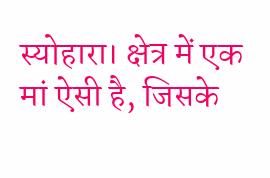स्योहारा। क्षेत्र में एक मां ऐसी है, जिसके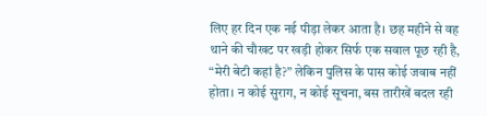लिए हर दिन एक नई पीड़ा लेकर आता है। छह महीने से वह थाने की चौखट पर खड़ी होकर सिर्फ एक सवाल पूछ रही है, “मेरी बेटी कहां है?” लेकिन पुलिस के पास कोई जवाब नहीं होता। न कोई सुराग, न कोई सूचना, बस तारीखें बदल रही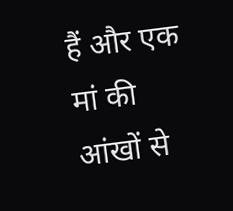हैं और एक मां की आंखों से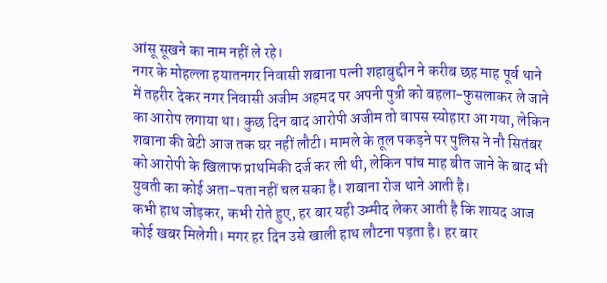आंसू सूखने का नाम नहीं ले रहे।
नगर के मोहल्ला हयातनगर निवासी शबाना पत्नी शहाबुद्दीन ने करीब छह माह पूर्व थाने में तहरीर देकर नगर निवासी अजीम अहमद पर अपनी पुत्री को बहला-फुसलाकर ले जाने का आरोप लगाया था। कुछ दिन बाद आरोपी अजीम तो वापस स्योहारा आ गया, लेकिन शबाना की बेटी आज तक घर नहीं लौटी। मामले के तूल पकड़ने पर पुलिस ने नौ सितंबर को आरोपी के खिलाफ प्राथमिकी दर्ज कर ली थी, लेकिन पांच माह बीत जाने के बाद भी युवती का कोई अता-पता नहीं चल सका है। शबाना रोज थाने आती है।
कभी हाथ जोड़कर, कभी रोते हुए, हर बार यही उम्मीद लेकर आती है कि शायद आज कोई खबर मिलेगी। मगर हर दिन उसे खाली हाथ लौटना पड़ता है। हर बार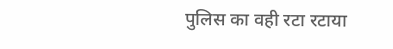पुलिस का वही रटा रटाया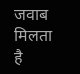जवाब मिलता है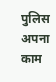पुलिस अपना काम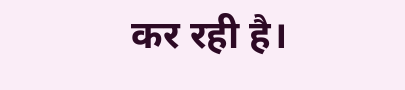कर रही है।